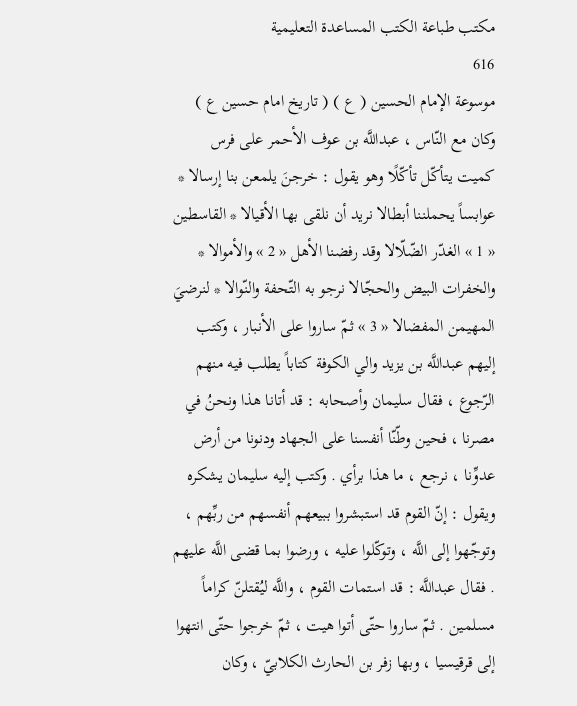مكتب طباعة الكتب المساعدة التعليمية
616
موسوعة الإمام الحسين ( ع ) ( تاريخ امام حسين ع )
وكان مع النّاس ، عبداللَّه بن عوف الأحمر على فرس كميت يتأكّل تأكّلًا وهو يقول : خرجنَ يلمعن بنا إرسالا * عوابساً يحملننا أبطالا نريد أن نلقى بها الأقيالا * القاسطين « 1 » الغدّر الضّلّالا وقد رفضنا الأهل « 2 » والأموالا * والخفرات البيض والحجّالا نرجو به التّحفة والنّوالا * لنرضيَ المهيمن المفضالا « 3 » ثمّ ساروا على الأنبار ، وكتب إليهم عبداللَّه بن يزيد والي الكوفة كتاباً يطلب فيه منهم الرّجوع ، فقال سليمان وأصحابه : قد أتانا هذا ونحنُ في مصرنا ، فحين وطّنّا أنفسنا على الجهاد ودنونا من أرض عدوِّنا ، نرجع ، ما هذا برأي . وكتب إليه سليمان يشكره ويقول : إنّ القوم قد استبشروا ببيعهم أنفسهم من ربِّهم ، وتوجّهوا إلى اللَّه ، وتوكّلوا عليه ، ورضوا بما قضى اللَّه عليهم . فقال عبداللَّه : قد استمات القوم ، واللَّه ليُقتلنّ كراماً مسلمين . ثمّ ساروا حتّى أتوا هيت ، ثمّ خرجوا حتّى انتهوا إلى قرقيسيا ، وبها زفر بن الحارث الكلابيّ ، وكان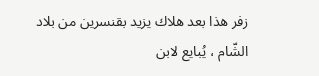زفر هذا بعد هلاك يزيد بقنسرين من بلاد الشّام ، يُبايع لابن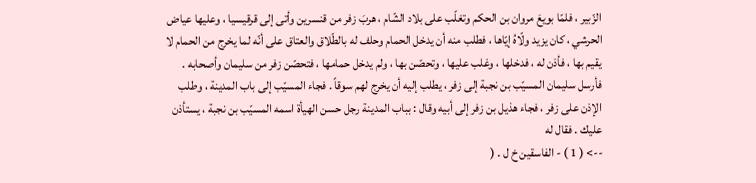الزّبير ، فلمّا بويعَ مروان بن الحكم وتغلّب على بلاد الشّام ، هربَ زفر من قنسرين وأتى إلى قرقيسيا ، وعليها عياض الحرشي ، كان يزيد ولّاهُ إيّاها ، فطلب منه أن يدخل الحمام وحلف له بالطّلاق والعتاق على أنّه لما يخرج من الحمام لا يقيم بها ، فأذن له ، فدخلها ، وغلب عليها ، وتحصّن بها ، ولم يدخل حمامها ، فتحصّن زفر من سليمان وأصحابه . فأرسل سليمان المسيّب بن نجبة إلى زفر ، يطلب إليه أن يخرج لهم سوقاً . فجاء المسيّب إلى باب المدينة ، وطلب الإذن على زفر ، فجاء هذيل بن زفر إلى أبيه وقال : بباب المدينة رجل حسن الهيأة اسمه المسيّب بن نجبة ، يستأذن عليك . فقال له
--> ( 1 ) - الفاسقين خ ل . (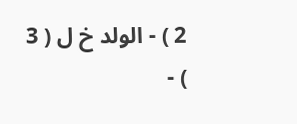2 ) - الولد خ ل ( 3 ) -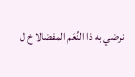نرضي به ذا النِّعَم المفضالا خ ل